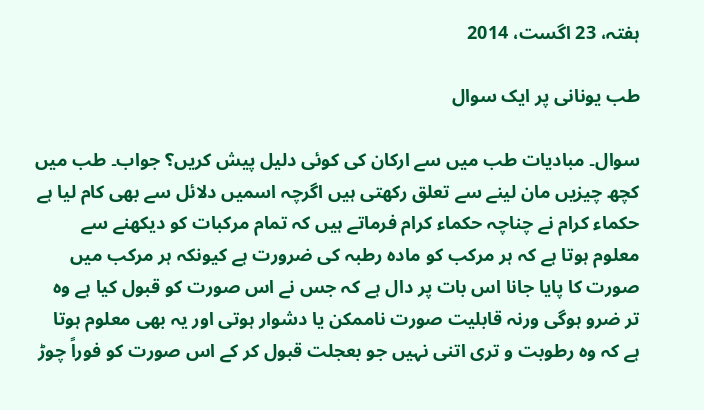ہفتہ، 23 اگست، 2014

طب یونانی پر ایک سوال

سوال۔ مبادیات طب میں سے ارکان کی کوئی دلیل پیش کریں؟ جواب۔ طب میں کچھ چیزیں مان لینے سے تعلق رکھتی ہیں اگرچہ اسمیں دلائل سے بھی کام لیا ہے حکماء کرام نے چناچہ حکماء کرام فرماتے ہیں کہ تمام مرکبات کو دیکھنے سے معلوم ہوتا ہے کہ ہر مرکب کو مادہ رطبہ کی ضرورت ہے کیونکہ ہر مرکب میں صورت کا پایا جانا اس بات پر دال ہے کہ جس نے اس صورت کو قبول کیا ہے وہ تر ضرو ہوگی ورنہ قابلیت صورت ناممکن یا دشوار ہوتی اور یہ بھی معلوم ہوتا ہے کہ وہ رطوبت و تری اتنی نہیں جو بعجلت قبول کر کے اس صورت کو فوراً چوڑ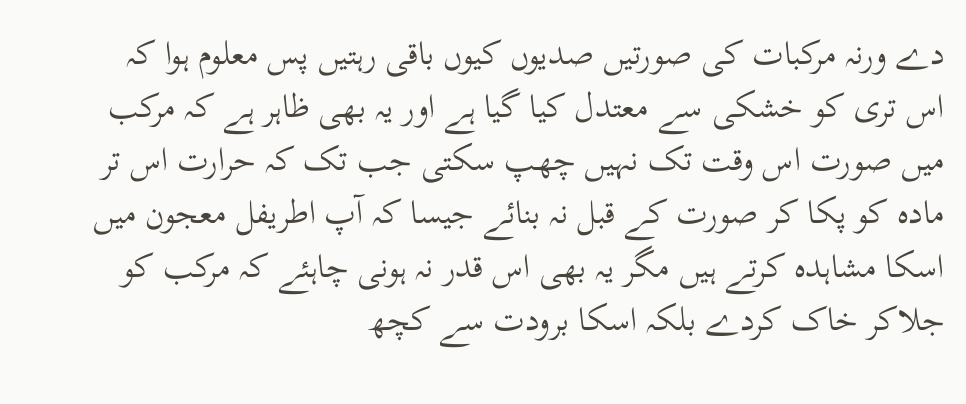دے ورنہ مرکبات کی صورتیں صدیوں کیوں باقی رہتیں پس معلوم ہوا کہ اس تری کو خشکی سے معتدل کیا گیا ہے اور یہ بھی ظاہر ہے کہ مرکب میں صورت اس وقت تک نہیں چھپ سکتی جب تک کہ حرارت اس تر مادہ کو پکا کر صورت کے قبل نہ بنائے جیسا کہ آپ اطریفل معجون میں اسکا مشاہدہ کرتے ہیں مگر یہ بھی اس قدر نہ ہونی چاہئے کہ مرکب کو جلاکر خاک کردے بلکہ اسکا برودت سے کچھ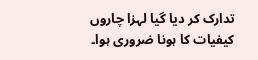تدارک کر دیا گیا لہزا چاروں کیفیات کا ہونا ضروری ہوا۔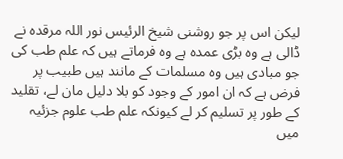لیکن اس پر جو روشنی شیخ الرئیس نور اللہ مرقدہ نے ڈالی ہے وہ بڑی عمدہ ہے وہ فرماتے ہیں کہ علم طب کی جو مبادی ہیں وہ مسلمات کے مانند ہیں طبیب پر فرض ہے کہ ان امور کے وجود کو بلا دلیل مان لے، تقلید کے طور پر تسلیم کر لے کیونکہ علم طب علوم جزئیہ میں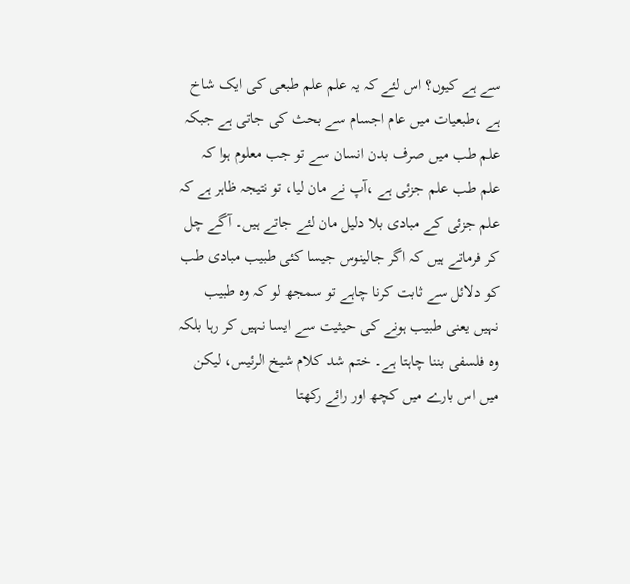سے ہے کیوں؟ اس لئے کہ یہ علم علم طبعی کی ایک شاخ ہے ،طبعیات میں عام اجسام سے بحث کی جاتی ہے جبکہ علم طب میں صرف بدن انسان سے تو جب معلوم ہوا کہ علم طب علم جزئی ہے ،آپ نے مان لیا، تو نتیجہ ظاہر ہے کہ علم جزئی کے مبادی بلا دلیل مان لئے جاتے ہیں۔ آگے چل کر فرماتے ہیں کہ اگر جالینوس جیسا کئی طبیب مبادی طب کو دلائل سے ثابت کرنا چاہے تو سمجھ لو کہ وہ طبیب نہیں یعنی طبیب ہونے کی حیثیت سے ایسا نہیں کر رہا بلکہ وہ فلسفی بننا چاہتا ہے۔ ختم شد کلام شیخ الرئیس، لیکن میں اس بارے میں کچھ اور رائے رکھتا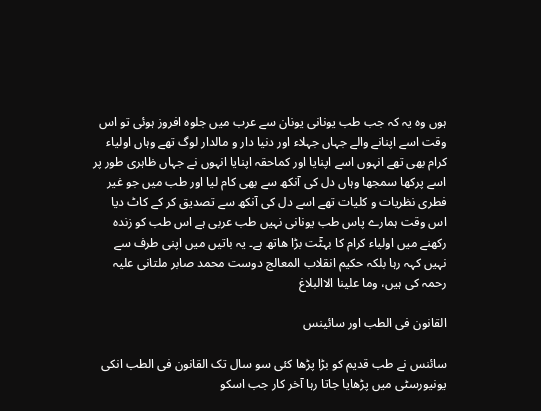ہوں وہ یہ کہ جب طب یونانی یونان سے عرب میں جلوہ افروز ہوئی تو اس وقت اسے اپنانے والے جہاں جہلاء اور دنیا دار و مالدار لوگ تھے وہاں اولیاء کرام بھی تھے انہوں اسے اپنایا اور کماحقہ اپنایا انہوں نے جہاں ظاہری طور پر اسے پرکھا سمجھا وہاں دل کی آنکھ سے بھی کام لیا اور طب میں جو غیر فطری نظریات و کلیات تھے اسے دل کی آنکھ سے تصدیق کر کے کاٹ دیا اس وقت ہمارے پاس طب یونانی نہیں طب عربی ہے اس طب کو زندہ رکھنے میں اولیاء کرام کا بہٹٓت بڑا ھاتھ ہے۔ یہ باتیں میں اپنی طرف سے نہیں کہہ رہا بلکہ حکیم انقلاب المعالج دوست محمد صابر ملتانی علیہ رحمہ کی ہیں، وما علینا الاالبلاغ

القانون فی الطب اور سائینس

سائنس نے طب قدیم کو بڑا پڑھا کئی سو سال تک القانون فی الطب انکی یونیورسٹی میں پڑھایا جاتا رہا آخر کار جب اسکو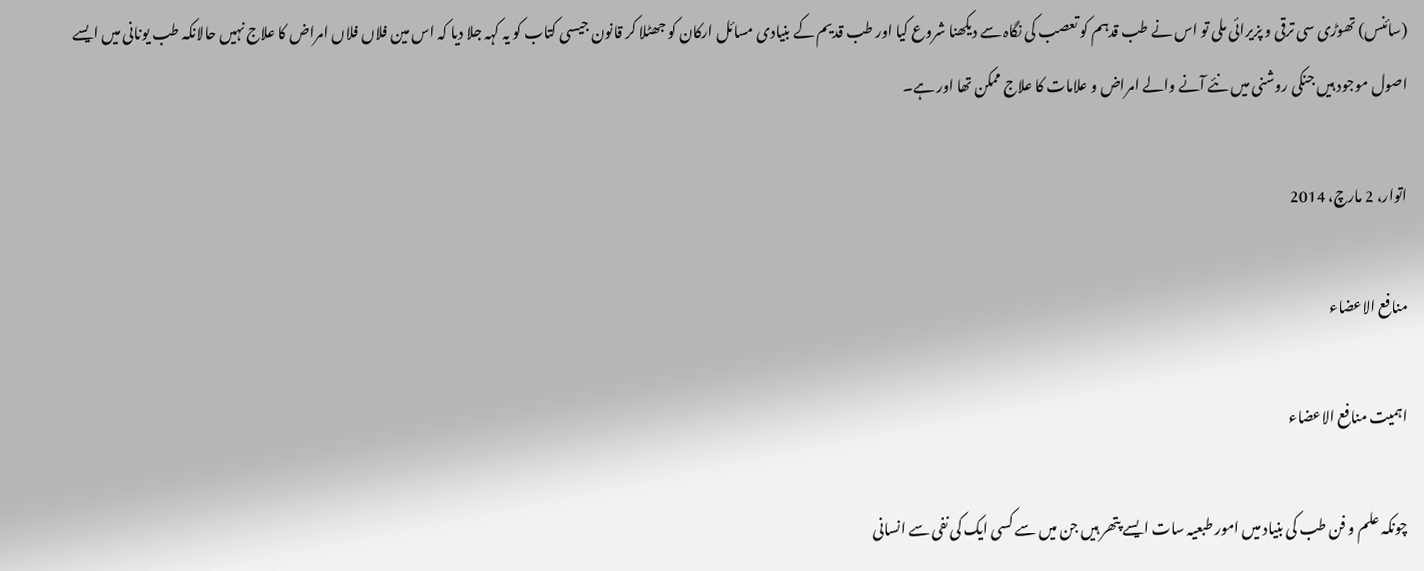(سائنس) تھوڑی سی ترقی و پزیرائی ملی تو اس نے طب قدہم کو تعصب کی نگاہ سے دیکھنا شروع کیا اور طب قدیم کے بنیادی مسائل ارکان کو جھٹلا کر قانون جیسی کتاب کو یہ کہہ جلا دیا کہ اس مین فلاں فلاں امراض کا علاج نہیں حالانکہ طب یونانی میں ایسے اصول موجود ہیں جنکی روشنی میں نئے آنے والے امراض و علامات کا علاج ممکن تھا اور ہے۔

اتوار، 2 مارچ، 2014

منافع الاعضاء

اہمیت منافع الاعضاء

چونکہ علم و فن طب کی بنیاد میں امور طبعیہ سات ایسے پتھر ہیں جن میں سے کسی ایک کی نفی سے انسانی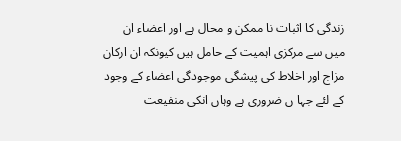زندگی کا اثبات نا ممکن و محال ہے اور اعضاء ان میں سے مرکزی اہمیت کے حامل ہیں کیونکہ ان ارکان مزاج اور اخلاط کی پیشگی موجودگی اعضاء کے وجود کے لئے جہا ں ضروری ہے وہاں انکی منفیعت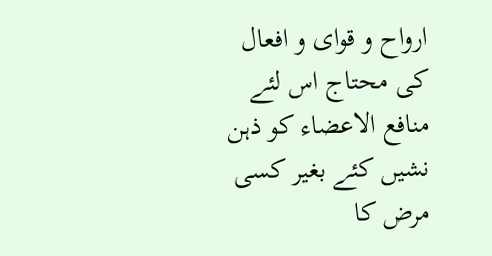ارواح و قوای و افعال کی محتاج اس لئے منافع الاعضاء کو ذہن نشیں کئے بغیر کسی مرض کا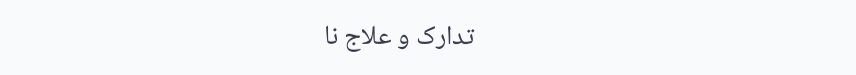تدارک و علاج نا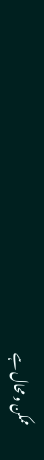ممکن و محال ہے